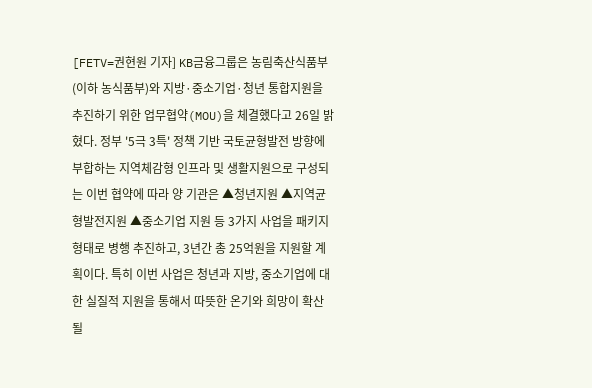[FETV=권현원 기자] KB금융그룹은 농림축산식품부(이하 농식품부)와 지방·중소기업·청년 통합지원을 추진하기 위한 업무협약(MOU)을 체결했다고 26일 밝혔다. 정부 '5극 3특' 정책 기반 국토균형발전 방향에 부합하는 지역체감형 인프라 및 생활지원으로 구성되는 이번 협약에 따라 양 기관은 ▲청년지원 ▲지역균형발전지원 ▲중소기업 지원 등 3가지 사업을 패키지 형태로 병행 추진하고, 3년간 총 25억원을 지원할 계획이다. 특히 이번 사업은 청년과 지방, 중소기업에 대한 실질적 지원을 통해서 따뜻한 온기와 희망이 확산될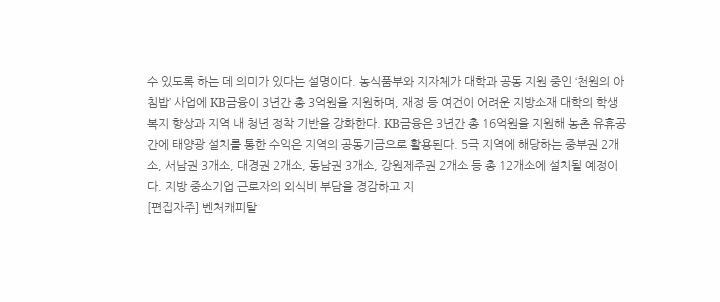수 있도록 하는 데 의미가 있다는 설명이다. 농식품부와 지자체가 대학과 공동 지원 중인 ‘천원의 아침밥’ 사업에 KB금융이 3년간 총 3억원을 지원하며, 재정 등 여건이 어려운 지방소재 대학의 학생 복지 향상과 지역 내 청년 정착 기반을 강화한다. KB금융은 3년간 총 16억원을 지원해 농촌 유휴공간에 태양광 설치를 통한 수익은 지역의 공동기금으로 활용된다. 5극 지역에 해당하는 중부권 2개소, 서남권 3개소, 대경권 2개소, 동남권 3개소, 강원제주권 2개소 등 총 12개소에 설치될 예정이다. 지방 중소기업 근로자의 외식비 부담을 경감하고 지
[편집자주] 벤처캐피탈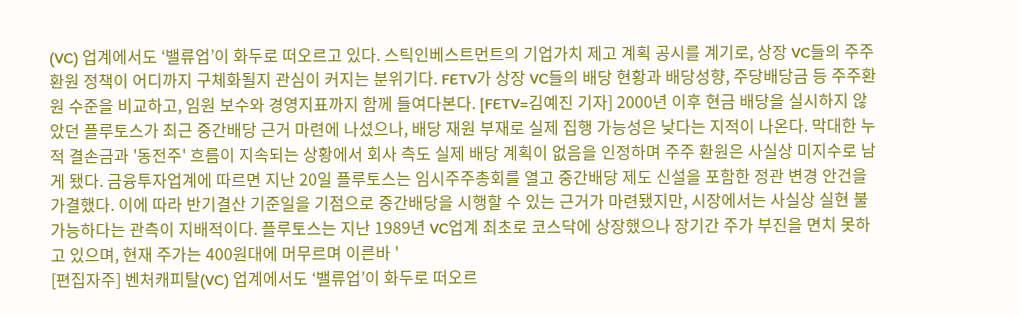(VC) 업계에서도 ‘밸류업’이 화두로 떠오르고 있다. 스틱인베스트먼트의 기업가치 제고 계획 공시를 계기로, 상장 VC들의 주주환원 정책이 어디까지 구체화될지 관심이 커지는 분위기다. FETV가 상장 VC들의 배당 현황과 배당성향, 주당배당금 등 주주환원 수준을 비교하고, 임원 보수와 경영지표까지 함께 들여다본다. [FETV=김예진 기자] 2000년 이후 현금 배당을 실시하지 않았던 플루토스가 최근 중간배당 근거 마련에 나섰으나, 배당 재원 부재로 실제 집행 가능성은 낮다는 지적이 나온다. 막대한 누적 결손금과 '동전주' 흐름이 지속되는 상황에서 회사 측도 실제 배당 계획이 없음을 인정하며 주주 환원은 사실상 미지수로 남게 됐다. 금융투자업계에 따르면 지난 20일 플루토스는 임시주주총회를 열고 중간배당 제도 신설을 포함한 정관 변경 안건을 가결했다. 이에 따라 반기결산 기준일을 기점으로 중간배당을 시행할 수 있는 근거가 마련됐지만, 시장에서는 사실상 실현 불가능하다는 관측이 지배적이다. 플루토스는 지난 1989년 VC업계 최초로 코스닥에 상장했으나 장기간 주가 부진을 면치 못하고 있으며, 현재 주가는 400원대에 머무르며 이른바 '
[편집자주] 벤처캐피탈(VC) 업계에서도 ‘밸류업’이 화두로 떠오르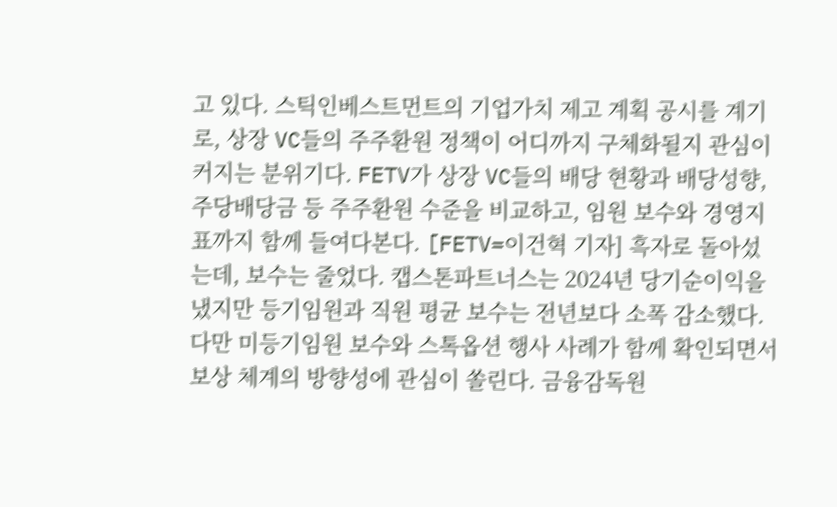고 있다. 스틱인베스트먼트의 기업가치 제고 계획 공시를 계기로, 상장 VC들의 주주환원 정책이 어디까지 구체화될지 관심이 커지는 분위기다. FETV가 상장 VC들의 배당 현황과 배당성향, 주당배당금 등 주주환원 수준을 비교하고, 임원 보수와 경영지표까지 함께 들여다본다. [FETV=이건혁 기자] 흑자로 돌아섰는데, 보수는 줄었다. 캡스톤파트너스는 2024년 당기순이익을 냈지만 등기임원과 직원 평균 보수는 전년보다 소폭 감소했다. 다만 미등기임원 보수와 스톡옵션 행사 사례가 함께 확인되면서 보상 체계의 방향성에 관심이 쏠린다. 금융감독원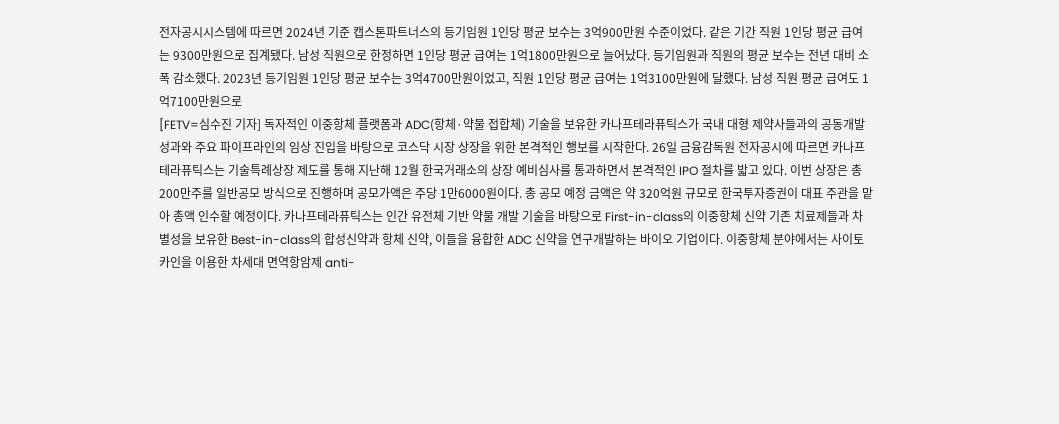전자공시시스템에 따르면 2024년 기준 캡스톤파트너스의 등기임원 1인당 평균 보수는 3억900만원 수준이었다. 같은 기간 직원 1인당 평균 급여는 9300만원으로 집계됐다. 남성 직원으로 한정하면 1인당 평균 급여는 1억1800만원으로 늘어났다. 등기임원과 직원의 평균 보수는 전년 대비 소폭 감소했다. 2023년 등기임원 1인당 평균 보수는 3억4700만원이었고, 직원 1인당 평균 급여는 1억3100만원에 달했다. 남성 직원 평균 급여도 1억7100만원으로
[FETV=심수진 기자] 독자적인 이중항체 플랫폼과 ADC(항체·약물 접합체) 기술을 보유한 카나프테라퓨틱스가 국내 대형 제약사들과의 공동개발 성과와 주요 파이프라인의 임상 진입을 바탕으로 코스닥 시장 상장을 위한 본격적인 행보를 시작한다. 26일 금융감독원 전자공시에 따르면 카나프테라퓨틱스는 기술특례상장 제도를 통해 지난해 12월 한국거래소의 상장 예비심사를 통과하면서 본격적인 IPO 절차를 밟고 있다. 이번 상장은 총 200만주를 일반공모 방식으로 진행하며 공모가액은 주당 1만6000원이다. 총 공모 예정 금액은 약 320억원 규모로 한국투자증권이 대표 주관을 맡아 총액 인수할 예정이다. 카나프테라퓨틱스는 인간 유전체 기반 약물 개발 기술을 바탕으로 First-in-class의 이중항체 신약 기존 치료제들과 차별성을 보유한 Best-in-class의 합성신약과 항체 신약, 이들을 융합한 ADC 신약을 연구개발하는 바이오 기업이다. 이중항체 분야에서는 사이토카인을 이용한 차세대 면역항암제 anti-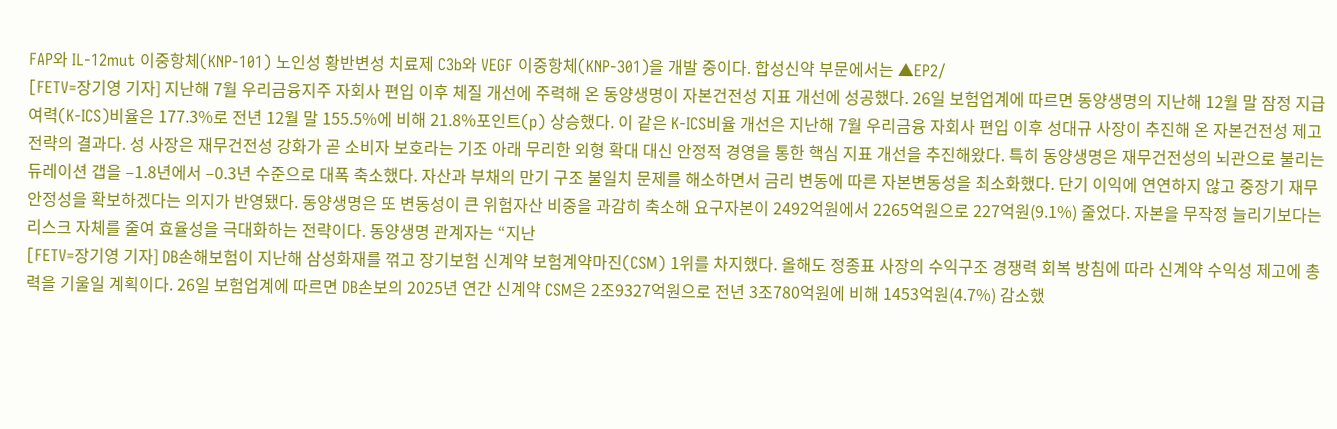FAP와 IL-12mut 이중항체(KNP-101) 노인성 황반변성 치료제 C3b와 VEGF 이중항체(KNP-301)을 개발 중이다. 합성신약 부문에서는 ▲EP2/
[FETV=장기영 기자] 지난해 7월 우리금융지주 자회사 편입 이후 체질 개선에 주력해 온 동양생명이 자본건전성 지표 개선에 성공했다. 26일 보험업계에 따르면 동양생명의 지난해 12월 말 잠정 지급여력(K-ICS)비율은 177.3%로 전년 12월 말 155.5%에 비해 21.8%포인트(p) 상승했다. 이 같은 K-ICS비율 개선은 지난해 7월 우리금융 자회사 편입 이후 성대규 사장이 추진해 온 자본건전성 제고 전략의 결과다. 성 사장은 재무건전성 강화가 곧 소비자 보호라는 기조 아래 무리한 외형 확대 대신 안정적 경영을 통한 핵심 지표 개선을 추진해왔다. 특히 동양생명은 재무건전성의 뇌관으로 불리는 듀레이션 갭을 –1.8년에서 –0.3년 수준으로 대폭 축소했다. 자산과 부채의 만기 구조 불일치 문제를 해소하면서 금리 변동에 따른 자본변동성을 최소화했다. 단기 이익에 연연하지 않고 중장기 재무안정성을 확보하겠다는 의지가 반영됐다. 동양생명은 또 변동성이 큰 위험자산 비중을 과감히 축소해 요구자본이 2492억원에서 2265억원으로 227억원(9.1%) 줄었다. 자본을 무작정 늘리기보다는 리스크 자체를 줄여 효율성을 극대화하는 전략이다. 동양생명 관계자는 “지난
[FETV=장기영 기자] DB손해보험이 지난해 삼성화재를 꺾고 장기보험 신계약 보험계약마진(CSM) 1위를 차지했다. 올해도 정종표 사장의 수익구조 경쟁력 회복 방침에 따라 신계약 수익성 제고에 총력을 기울일 계획이다. 26일 보험업계에 따르면 DB손보의 2025년 연간 신계약 CSM은 2조9327억원으로 전년 3조780억원에 비해 1453억원(4.7%) 감소했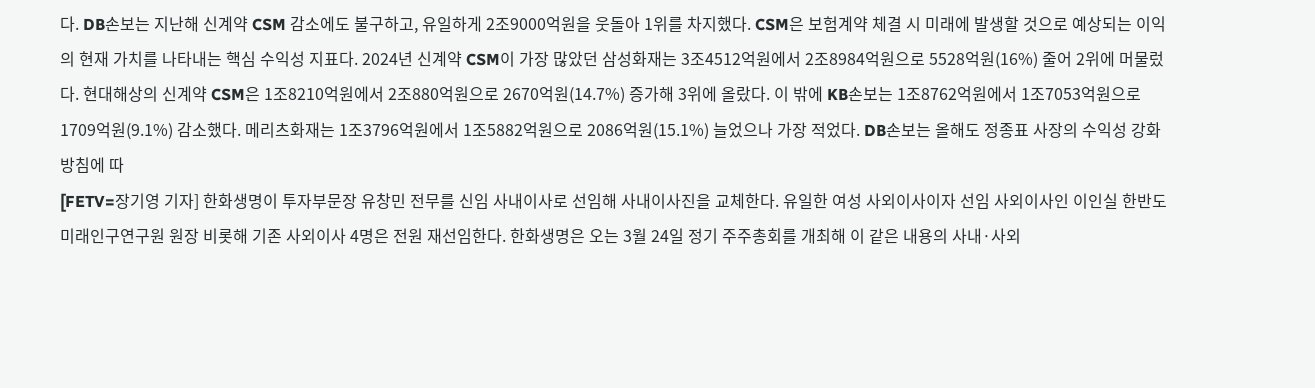다. DB손보는 지난해 신계약 CSM 감소에도 불구하고, 유일하게 2조9000억원을 웃돌아 1위를 차지했다. CSM은 보험계약 체결 시 미래에 발생할 것으로 예상되는 이익의 현재 가치를 나타내는 핵심 수익성 지표다. 2024년 신계약 CSM이 가장 많았던 삼성화재는 3조4512억원에서 2조8984억원으로 5528억원(16%) 줄어 2위에 머물렀다. 현대해상의 신계약 CSM은 1조8210억원에서 2조880억원으로 2670억원(14.7%) 증가해 3위에 올랐다. 이 밖에 KB손보는 1조8762억원에서 1조7053억원으로 1709억원(9.1%) 감소했다. 메리츠화재는 1조3796억원에서 1조5882억원으로 2086억원(15.1%) 늘었으나 가장 적었다. DB손보는 올해도 정종표 사장의 수익성 강화 방침에 따
[FETV=장기영 기자] 한화생명이 투자부문장 유창민 전무를 신임 사내이사로 선임해 사내이사진을 교체한다. 유일한 여성 사외이사이자 선임 사외이사인 이인실 한반도미래인구연구원 원장 비롯해 기존 사외이사 4명은 전원 재선임한다. 한화생명은 오는 3월 24일 정기 주주총회를 개최해 이 같은 내용의 사내·사외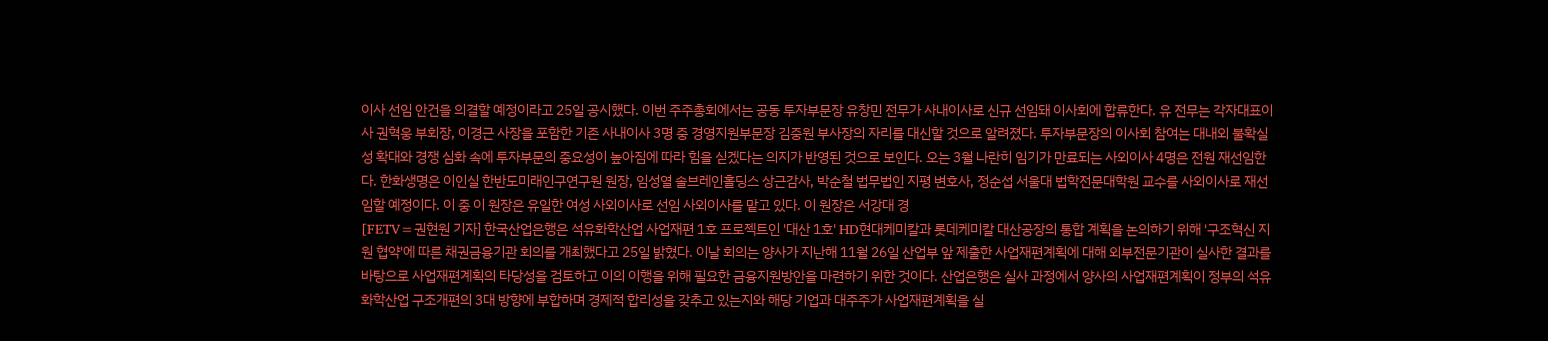이사 선임 안건을 의결할 예정이라고 25일 공시했다. 이번 주주총회에서는 공동 투자부문장 유창민 전무가 사내이사로 신규 선임돼 이사회에 합류한다. 유 전무는 각자대표이사 권혁웅 부회장, 이경근 사장을 포함한 기존 사내이사 3명 중 경영지원부문장 김중원 부사장의 자리를 대신할 것으로 알려졌다. 투자부문장의 이사회 참여는 대내외 불확실성 확대와 경쟁 심화 속에 투자부문의 중요성이 높아짐에 따라 힘을 싣겠다는 의지가 반영된 것으로 보인다. 오는 3월 나란히 임기가 만료되는 사외이사 4명은 전원 재선임한다. 한화생명은 이인실 한반도미래인구연구원 원장, 임성열 솔브레인홀딩스 상근감사, 박순철 법무법인 지평 변호사, 정순섭 서울대 법학전문대학원 교수를 사외이사로 재선임할 예정이다. 이 중 이 원장은 유일한 여성 사외이사로 선임 사외이사를 맡고 있다. 이 원장은 서강대 경
[FETV=권현원 기자] 한국산업은행은 석유화학산업 사업재편 1호 프로젝트인 '대산 1호' HD현대케미칼과 롯데케미칼 대산공장의 통합 계획을 논의하기 위해 '구조혁신 지원 협약'에 따른 채권금융기관 회의를 개최했다고 25일 밝혔다. 이날 회의는 양사가 지난해 11월 26일 산업부 앞 제출한 사업재편계획에 대해 외부전문기관이 실사한 결과를 바탕으로 사업재편계획의 타당성을 검토하고 이의 이행을 위해 필요한 금융지원방안을 마련하기 위한 것이다. 산업은행은 실사 과정에서 양사의 사업재편계획이 정부의 석유화학산업 구조개편의 3대 방향에 부합하며 경제적 합리성을 갖추고 있는지와 해당 기업과 대주주가 사업재편계획을 실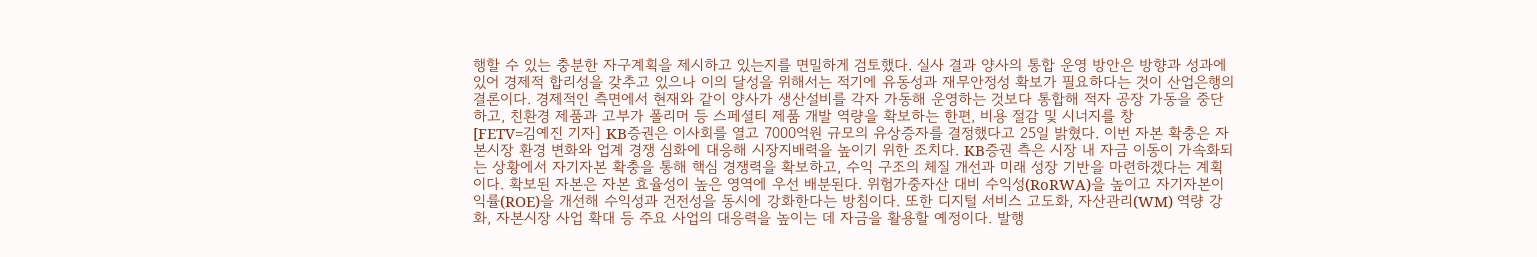행할 수 있는 충분한 자구계획을 제시하고 있는지를 면밀하게 검토했다. 실사 결과 양사의 통합 운영 방안은 방향과 성과에 있어 경제적 합리성을 갖추고 있으나 이의 달성을 위해서는 적기에 유동성과 재무안정성 확보가 필요하다는 것이 산업은행의 결론이다. 경제적인 측면에서 현재와 같이 양사가 생산설비를 각자 가동해 운영하는 것보다 통합해 적자 공장 가동을 중단하고, 친환경 제품과 고부가 폴리머 등 스페셜티 제품 개발 역량을 확보하는 한편, 비용 절감 및 시너지를 창
[FETV=김예진 기자] KB증권은 이사회를 열고 7000억원 규모의 유상증자를 결정했다고 25일 밝혔다. 이번 자본 확충은 자본시장 환경 변화와 업계 경쟁 심화에 대응해 시장지배력을 높이기 위한 조치다. KB증권 측은 시장 내 자금 이동이 가속화되는 상황에서 자기자본 확충을 통해 핵심 경쟁력을 확보하고, 수익 구조의 체질 개선과 미래 성장 기반을 마련하겠다는 계획이다. 확보된 자본은 자본 효율성이 높은 영역에 우선 배분된다. 위험가중자산 대비 수익성(RoRWA)을 높이고 자기자본이익률(ROE)을 개선해 수익성과 건전성을 동시에 강화한다는 방침이다. 또한 디지털 서비스 고도화, 자산관리(WM) 역량 강화, 자본시장 사업 확대 등 주요 사업의 대응력을 높이는 데 자금을 활용할 예정이다. 발행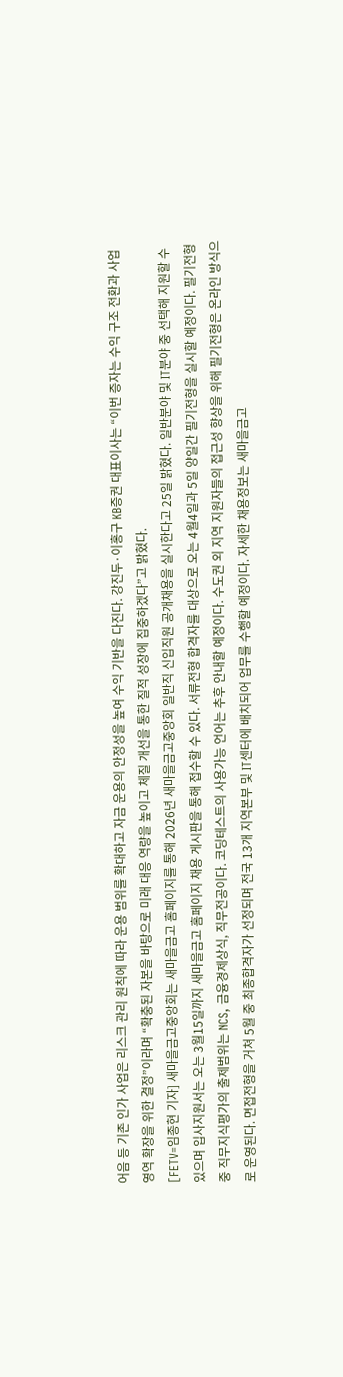어음 등 기존 인가 사업은 리스크 관리 원칙에 따라 운용 범위를 확대하고 자금 운용의 안정성을 높여 수익 기반을 다진다. 강진두·이홍구 KB증권 대표이사는 “이번 증자는 수익 구조 전환과 사업 영역 확장을 위한 결정”이라며 “확충된 자본을 바탕으로 미래 대응 역량을 높이고 체질 개선을 통한 질적 성장에 집중하겠다”고 밝혔다.
[FETV=임종현 기자] 새마을금고중앙회는 새마을금고 홈페이지를 통해 2026년 새마을금고중앙회 일반직 신입직원 공개채용을 실시한다고 25일 밝혔다. 일반분야 및 IT분야 중 선택해 지원할 수 있으며 입사지원서는 오는 3월15일까지 새마을금고 홈페이지 채용 게시판을 통해 접수할 수 있다. 서류전형 합격자를 대상으로 오는 4월4일과 5일 양일간 필기전형을 실시할 예정이다. 필기전형 중 직무지식평가의 출제범위는 NCS, 금융경제상식, 직무전공이다. 코딩테스트의 사용가능 언어는 추후 안내할 예정이다. 수도권 외 지역 지원자들의 접근성 향상을 위해 필기전형은 온라인 방식으로 운영된다. 면접전형을 거쳐 5월 중 최종합격자가 선정되며 전국 13개 지역본부 및 IT센터에 배치되어 업무를 수행할 예정이다. 자세한 채용정보는 새마을금고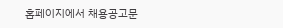홈페이지에서 채용공고문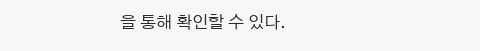을 통해 확인할 수 있다.